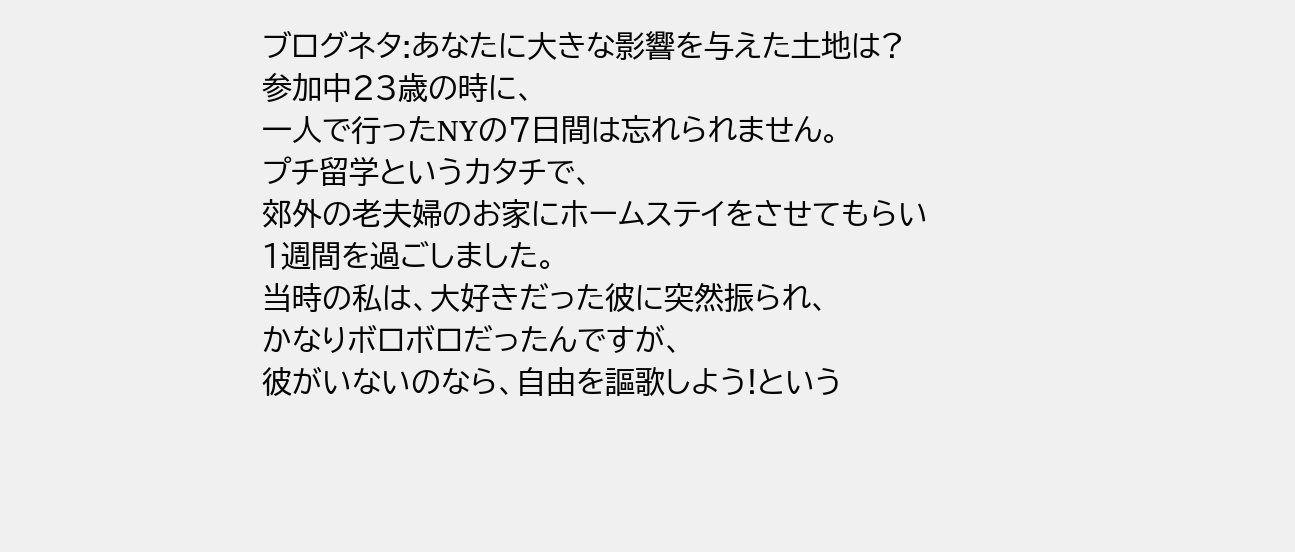ブログネタ:あなたに大きな影響を与えた土地は?
参加中23歳の時に、
一人で行ったNYの7日間は忘れられません。
プチ留学というカタチで、
郊外の老夫婦のお家にホームステイをさせてもらい
1週間を過ごしました。
当時の私は、大好きだった彼に突然振られ、
かなりボロボロだったんですが、
彼がいないのなら、自由を謳歌しよう!という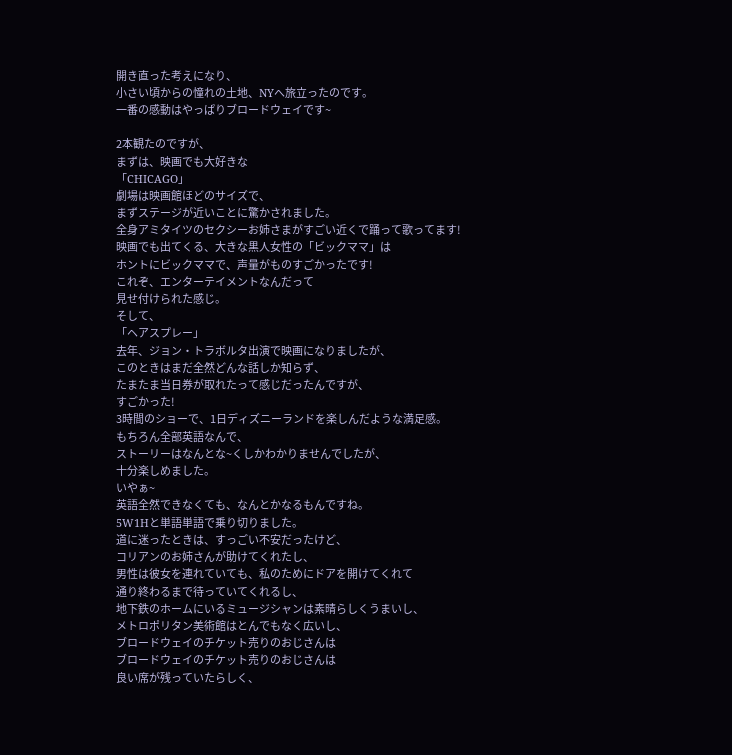開き直った考えになり、
小さい頃からの憧れの土地、NYへ旅立ったのです。
一番の感動はやっぱりブロードウェイです~

2本観たのですが、
まずは、映画でも大好きな
「CHICAGO」
劇場は映画館ほどのサイズで、
まずステージが近いことに驚かされました。
全身アミタイツのセクシーお姉さまがすごい近くで踊って歌ってます!
映画でも出てくる、大きな黒人女性の「ビックママ」は
ホントにビックママで、声量がものすごかったです!
これぞ、エンターテイメントなんだって
見せ付けられた感じ。
そして、
「ヘアスプレー」
去年、ジョン・トラボルタ出演で映画になりましたが、
このときはまだ全然どんな話しか知らず、
たまたま当日券が取れたって感じだったんですが、
すごかった!
3時間のショーで、1日ディズニーランドを楽しんだような満足感。
もちろん全部英語なんで、
ストーリーはなんとな~くしかわかりませんでしたが、
十分楽しめました。
いやぁ~
英語全然できなくても、なんとかなるもんですね。
5W1Hと単語単語で乗り切りました。
道に迷ったときは、すっごい不安だったけど、
コリアンのお姉さんが助けてくれたし、
男性は彼女を連れていても、私のためにドアを開けてくれて
通り終わるまで待っていてくれるし、
地下鉄のホームにいるミュージシャンは素晴らしくうまいし、
メトロポリタン美術館はとんでもなく広いし、
ブロードウェイのチケット売りのおじさんは
ブロードウェイのチケット売りのおじさんは
良い席が残っていたらしく、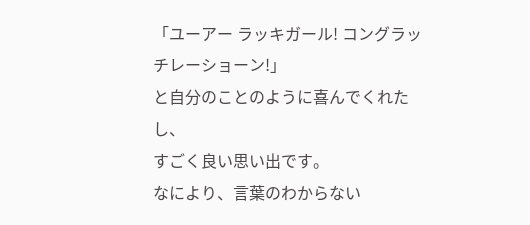「ユーアー ラッキガール! コングラッチレーショーン!」
と自分のことのように喜んでくれたし、
すごく良い思い出です。
なにより、言葉のわからない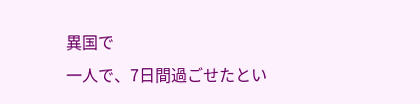異国で
一人で、7日間過ごせたとい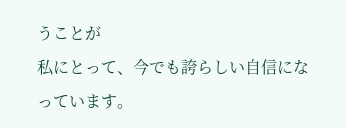うことが
私にとって、今でも誇らしい自信になっています。